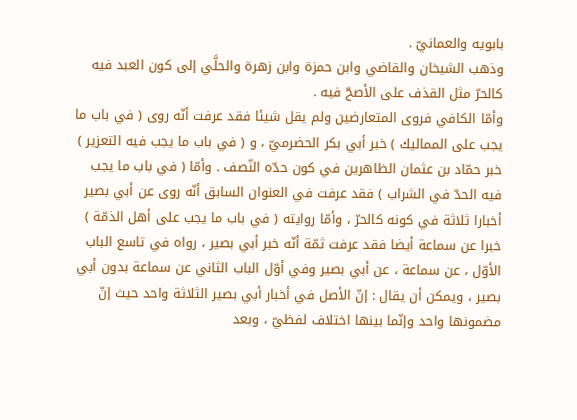بابويه والعمانيّ .
وذهب الشيخان والقاضي وابن حمزة وابن زهرة والحلَّي إلى كون العبد فيه كالحرّ مثل القذف على الأصحّ فيه .
وأمّا الكافي فروى المتعارضين ولم يقل شيئا فقد عرفت أنّه روى ( في باب ما يجب على المماليك ) خبر أبي بكر الحضرميّ ، و ( في باب ما يجب فيه التعزير ) خبر حمّاد بن عثمان الظاهرين في كون حدّه النّصف . وأمّا ( في باب ما يجب فيه الحدّ في الشراب ) فقد عرفت في العنوان السابق أنّه روى عن أبي بصير أخبارا ثلاثة في كونه كالحرّ ، وأمّا روايته ( في باب ما يجب على أهل الذمّة ) خبرا عن سماعة أيضا فقد عرفت ثمّة أنّه خبر أبي بصير ، رواه في تاسع الباب الأوّل ، عن سماعة ، عن أبي بصير وفي أوّل الباب الثاني عن سماعة بدون أبي بصير ، ويمكن أن يقال : إنّ الأصل في أخبار أبي بصير الثلاثة واحد حيث إنّ مضمونها واحد وإنّما بينها اختلاف لفظيّ ، وبعد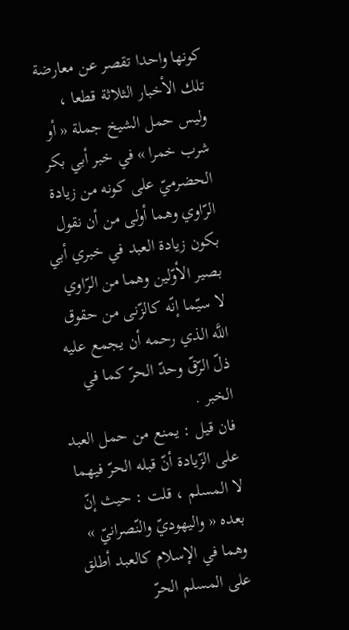كونها واحدا تقصر عن معارضة تلك الأخبار الثلاثة قطعا ، وليس حمل الشيخ جملة « أو شرب خمرا » في خبر أبي بكر الحضرميّ على كونه من زيادة الرّاوي وهما أولى من أن نقول بكون زيادة العبد في خبري أبي بصير الأوّلين وهما من الرّاوي لا سيّما إنّه كالزّنى من حقوق اللَّه الذي رحمه أن يجمع عليه ذلّ الرّقّ وحدّ الحرّ كما في الخبر .
فان قيل : يمنع من حمل العبد على الزّيادة أنّ قبله الحرّ فيهما لا المسلم ، قلت : حيث إنّ بعده « واليهوديّ والنّصرانيّ » وهما في الإسلام كالعبد أطلق على المسلم الحرّ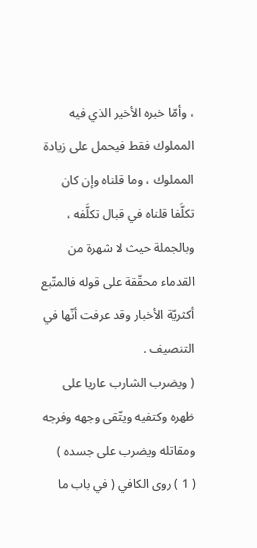، وأمّا خبره الأخير الذي فيه المملوك فقط فيحمل على زيادة المملوك ، وما قلناه وإن كان تكلَّفا قلناه في قبال تكلَّفه ، وبالجملة حيث لا شهرة من القدماء محقّقة على قوله فالمتّبع أكثريّة الأخبار وقد عرفت أنّها في التنصيف .
( ويضرب الشارب عاريا على ظهره وكتفيه ويتّقى وجهه وفرجه ومقاتله ويضرب على جسده )
( 1 ) روى الكافي ( في باب ما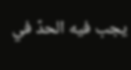يجب فيه الحدّ في